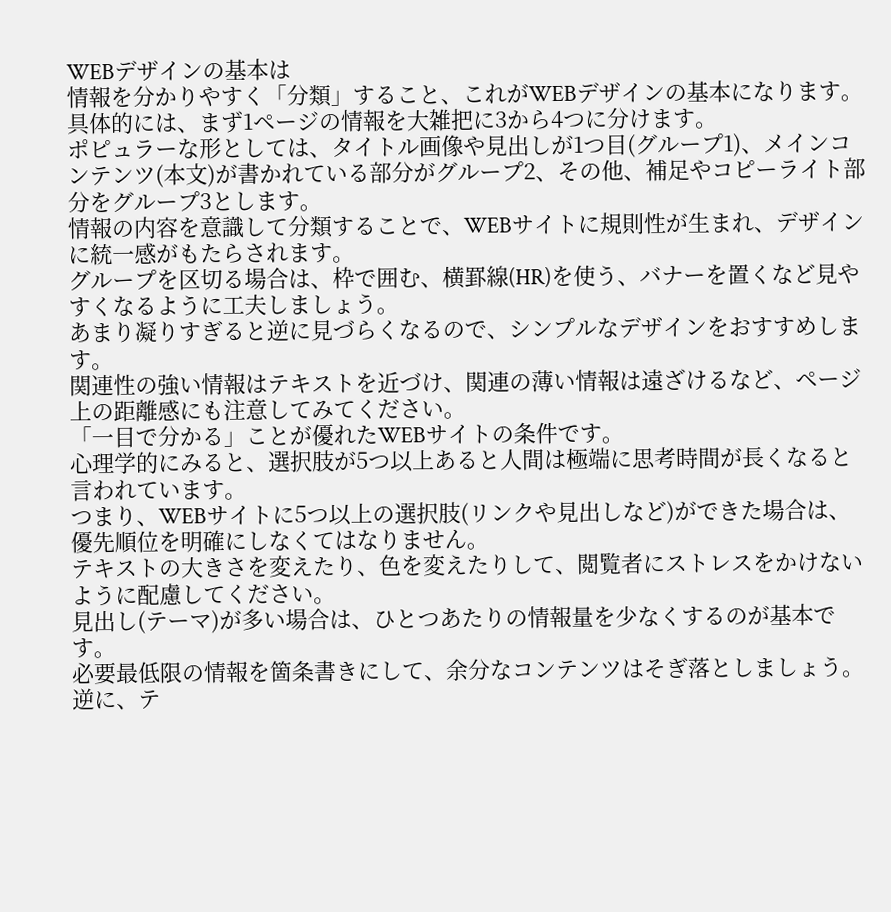WEBデザインの基本は
情報を分かりやすく「分類」すること、これがWEBデザインの基本になります。
具体的には、まず1ページの情報を大雑把に3から4つに分けます。
ポピュラーな形としては、タイトル画像や見出しが1つ目(グループ1)、メインコンテンツ(本文)が書かれている部分がグループ2、その他、補足やコピーライト部分をグループ3とします。
情報の内容を意識して分類することで、WEBサイトに規則性が生まれ、デザインに統一感がもたらされます。
グループを区切る場合は、枠で囲む、横罫線(HR)を使う、バナーを置くなど見やすくなるように工夫しましょう。
あまり凝りすぎると逆に見づらくなるので、シンプルなデザインをおすすめします。
関連性の強い情報はテキストを近づけ、関連の薄い情報は遠ざけるなど、ページ上の距離感にも注意してみてください。
「一目で分かる」ことが優れたWEBサイトの条件です。
心理学的にみると、選択肢が5つ以上あると人間は極端に思考時間が長くなると言われています。
つまり、WEBサイトに5つ以上の選択肢(リンクや見出しなど)ができた場合は、優先順位を明確にしなくてはなりません。
テキストの大きさを変えたり、色を変えたりして、閲覧者にストレスをかけないように配慮してください。
見出し(テーマ)が多い場合は、ひとつあたりの情報量を少なくするのが基本です。
必要最低限の情報を箇条書きにして、余分なコンテンツはそぎ落としましょう。
逆に、テ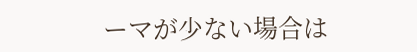ーマが少ない場合は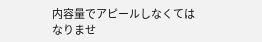内容量でアピールしなくてはなりませ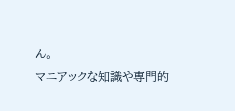ん。
マニアックな知識や専門的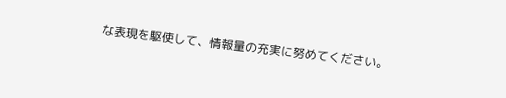な表現を駆使して、情報量の充実に努めてください。